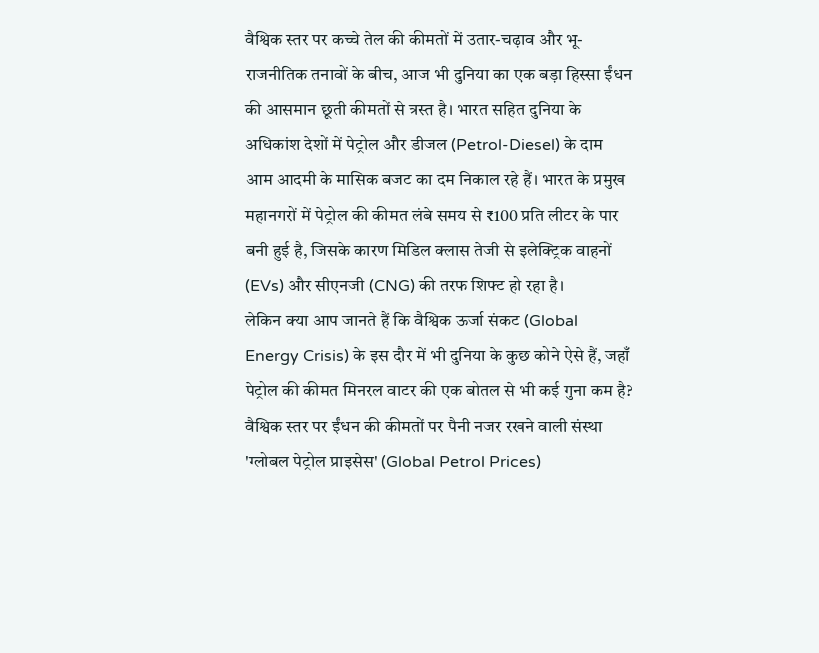वैश्विक स्तर पर कच्चे तेल की कीमतों में उतार-चढ़ाव और भू-राजनीतिक तनावों के बीच, आज भी दुनिया का एक बड़ा हिस्सा ईंधन की आसमान छूती कीमतों से त्रस्त है। भारत सहित दुनिया के अधिकांश देशों में पेट्रोल और डीजल (Petrol-Diesel) के दाम आम आदमी के मासिक बजट का दम निकाल रहे हैं। भारत के प्रमुख महानगरों में पेट्रोल की कीमत लंबे समय से ₹100 प्रति लीटर के पार बनी हुई है, जिसके कारण मिडिल क्लास तेजी से इलेक्ट्रिक वाहनों (EVs) और सीएनजी (CNG) की तरफ शिफ्ट हो रहा है।
लेकिन क्या आप जानते हैं कि वैश्विक ऊर्जा संकट (Global Energy Crisis) के इस दौर में भी दुनिया के कुछ कोने ऐसे हैं, जहाँ पेट्रोल की कीमत मिनरल वाटर की एक बोतल से भी कई गुना कम है? वैश्विक स्तर पर ईंधन की कीमतों पर पैनी नजर रखने वाली संस्था 'ग्लोबल पेट्रोल प्राइसेस' (Global Petrol Prices)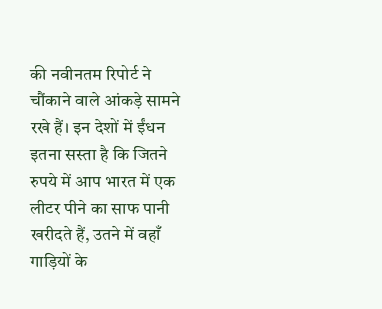की नवीनतम रिपोर्ट ने चौंकाने वाले आंकड़े सामने रखे हैं। इन देशों में ईंधन इतना सस्ता है कि जितने रुपये में आप भारत में एक लीटर पीने का साफ पानी खरीदते हैं, उतने में वहाँ गाड़ियों के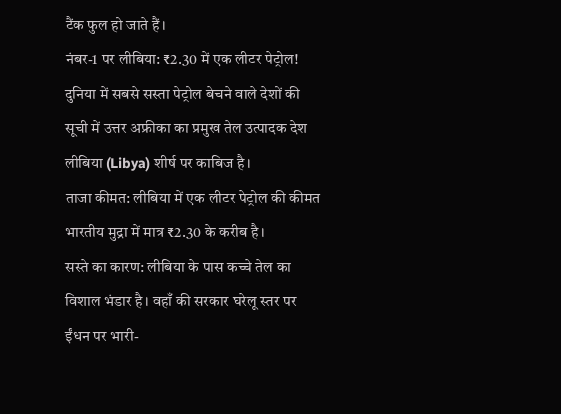टैंक फुल हो जाते हैं।
नंबर-1 पर लीबिया: ₹2.30 में एक लीटर पेट्रोल!
दुनिया में सबसे सस्ता पेट्रोल बेचने वाले देशों की सूची में उत्तर अफ्रीका का प्रमुख तेल उत्पादक देश लीबिया (Libya) शीर्ष पर काबिज है।
ताजा कीमत: लीबिया में एक लीटर पेट्रोल की कीमत भारतीय मुद्रा में मात्र ₹2.30 के करीब है।
सस्ते का कारण: लीबिया के पास कच्चे तेल का विशाल भंडार है। वहाँ की सरकार घरेलू स्तर पर ईंधन पर भारी-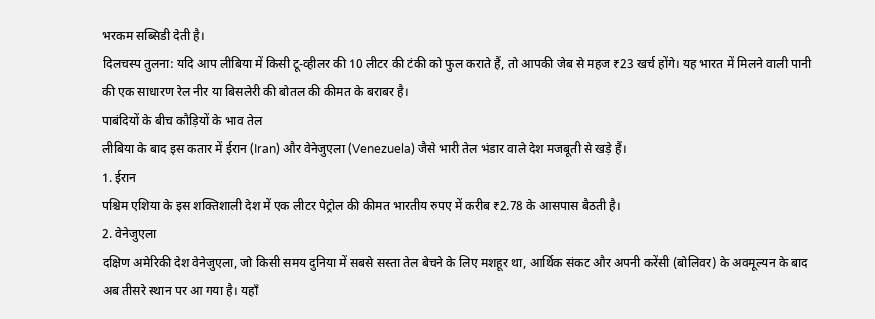भरकम सब्सिडी देती है।
दिलचस्प तुलना: यदि आप लीबिया में किसी टू-व्हीलर की 10 लीटर की टंकी को फुल कराते हैं, तो आपकी जेब से महज ₹23 खर्च होंगे। यह भारत में मिलने वाली पानी की एक साधारण रेल नीर या बिसलेरी की बोतल की कीमत के बराबर है।
पाबंदियों के बीच कौड़ियों के भाव तेल
लीबिया के बाद इस कतार में ईरान (Iran) और वेनेजुएला (Venezuela) जैसे भारी तेल भंडार वाले देश मजबूती से खड़े हैं।
1. ईरान
पश्चिम एशिया के इस शक्तिशाली देश में एक लीटर पेट्रोल की कीमत भारतीय रुपए में करीब ₹2.78 के आसपास बैठती है।
2. वेनेजुएला
दक्षिण अमेरिकी देश वेनेजुएला, जो किसी समय दुनिया में सबसे सस्ता तेल बेचने के लिए मशहूर था, आर्थिक संकट और अपनी करेंसी (बोलिवर) के अवमूल्यन के बाद अब तीसरे स्थान पर आ गया है। यहाँ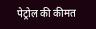पेट्रोल की कीमत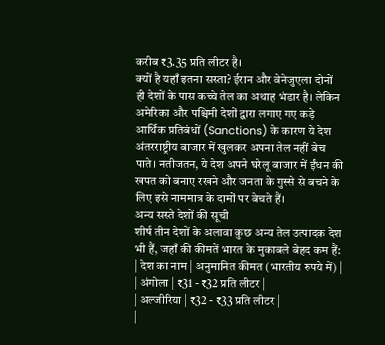करीब ₹3.35 प्रति लीटर है।
क्यों है यहाँ इतना सस्ता? ईरान और वेनेजुएला दोनों ही देशों के पास कच्चे तेल का अथाह भंडार है। लेकिन अमेरिका और पश्चिमी देशों द्वारा लगाए गए कड़े आर्थिक प्रतिबंधों (Sanctions) के कारण ये देश अंतरराष्ट्रीय बाजार में खुलकर अपना तेल नहीं बेच पाते। नतीजतन, ये देश अपने घरेलू बाजार में ईंधन की खपत को बनाए रखने और जनता के गुस्से से बचने के लिए इसे नाममात्र के दामों पर बेचते हैं।
अन्य सस्ते देशों की सूची
शीर्ष तीन देशों के अलावा कुछ अन्य तेल उत्पादक देश भी हैं, जहाँ की कीमतें भारत के मुकाबले बेहद कम हैं:
| देश का नाम | अनुमानित कीमत (भारतीय रुपये में) |
| अंगोला | ₹31 - ₹32 प्रति लीटर |
| अल्जीरिया | ₹32 - ₹33 प्रति लीटर |
|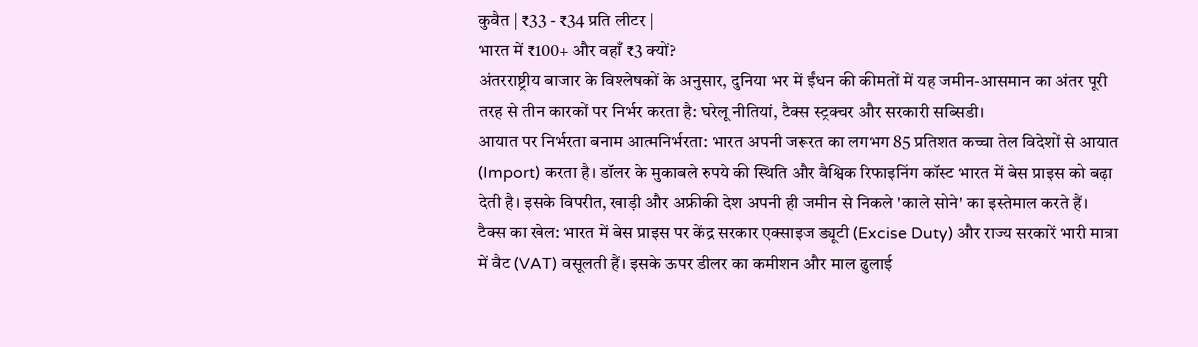कुवैत | ₹33 - ₹34 प्रति लीटर |
भारत में ₹100+ और वहाँ ₹3 क्यों?
अंतरराष्ट्रीय बाजार के विश्लेषकों के अनुसार, दुनिया भर में ईंधन की कीमतों में यह जमीन-आसमान का अंतर पूरी तरह से तीन कारकों पर निर्भर करता है: घरेलू नीतियां, टैक्स स्ट्रक्चर और सरकारी सब्सिडी।
आयात पर निर्भरता बनाम आत्मनिर्भरता: भारत अपनी जरूरत का लगभग 85 प्रतिशत कच्चा तेल विदेशों से आयात (Import) करता है। डॉलर के मुकाबले रुपये की स्थिति और वैश्विक रिफाइनिंग कॉस्ट भारत में बेस प्राइस को बढ़ा देती है। इसके विपरीत, खाड़ी और अफ्रीकी देश अपनी ही जमीन से निकले 'काले सोने' का इस्तेमाल करते हैं।
टैक्स का खेल: भारत में बेस प्राइस पर केंद्र सरकार एक्साइज ड्यूटी (Excise Duty) और राज्य सरकारें भारी मात्रा में वैट (VAT) वसूलती हैं। इसके ऊपर डीलर का कमीशन और माल ढुलाई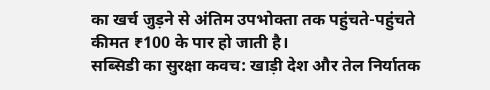का खर्च जुड़ने से अंतिम उपभोक्ता तक पहुंचते-पहुंचते कीमत ₹100 के पार हो जाती है।
सब्सिडी का सुरक्षा कवच: खाड़ी देश और तेल निर्यातक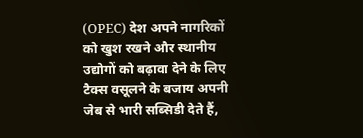(OPEC) देश अपने नागरिकों को खुश रखने और स्थानीय उद्योगों को बढ़ावा देने के लिए टैक्स वसूलने के बजाय अपनी जेब से भारी सब्सिडी देते हैं,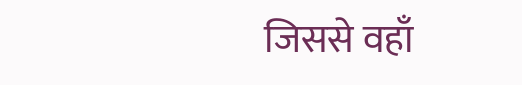जिससे वहाँ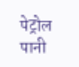पेट्रोल पानी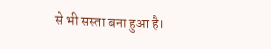से भी सस्ता बना हुआ है।